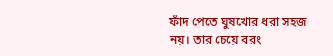ফাঁদ পেতে ঘুষখোর ধরা সহজ নয়। তার চেয়ে বরং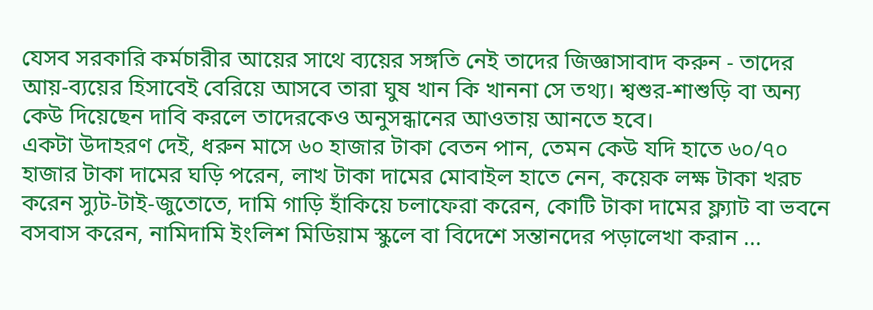যেসব সরকারি কর্মচারীর আয়ের সাথে ব্যয়ের সঙ্গতি নেই তাদের জিজ্ঞাসাবাদ করুন - তাদের আয়-ব্যয়ের হিসাবেই বেরিয়ে আসবে তারা ঘুষ খান কি খাননা সে তথ্য। শ্বশুর-শাশুড়ি বা অন্য কেউ দিয়েছেন দাবি করলে তাদেরকেও অনুসন্ধানের আওতায় আনতে হবে।
একটা উদাহরণ দেই, ধরুন মাসে ৬০ হাজার টাকা বেতন পান, তেমন কেউ যদি হাতে ৬০/৭০ হাজার টাকা দামের ঘড়ি পরেন, লাখ টাকা দামের মোবাইল হাতে নেন, কয়েক লক্ষ টাকা খরচ করেন স্যুট-টাই-জুতোতে, দামি গাড়ি হাঁকিয়ে চলাফেরা করেন, কোটি টাকা দামের ফ্ল্যাট বা ভবনে বসবাস করেন, নামিদামি ইংলিশ মিডিয়াম স্কুলে বা বিদেশে সন্তানদের পড়ালেখা করান ...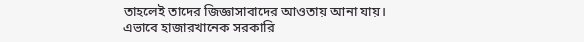তাহলেই তাদের জিজ্ঞাসাবাদের আওতায় আনা যায়।
এভাবে হাজারখানেক সরকারি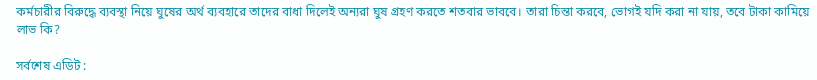কর্মচারীর বিরুদ্ধে ব্যবস্থা নিয়ে ঘুষের অর্থ ব্যবহারে তাদের বাধা দিলেই অন্যরা ঘুষ গ্রহণ করতে শতবার ভাববে। তারা চিন্তা করবে, ভোগই যদি করা না যায়, তবে টাকা কামিয়ে লাভ কি?

সর্বশেষ এডিট :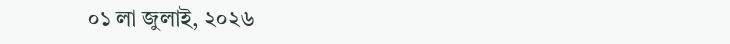০১ লা জুলাই, ২০২৬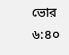ভোর ৬:৪০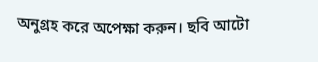অনুগ্রহ করে অপেক্ষা করুন। ছবি আটো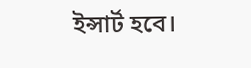ইন্সার্ট হবে।